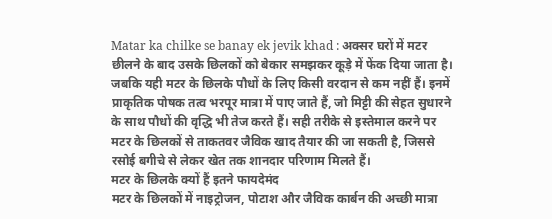Matar ka chilke se banay ek jevik khad : अक्सर घरों में मटर छीलने के बाद उसके छिलकों को बेकार समझकर कूड़े में फेंक दिया जाता है। जबकि यही मटर के छिलके पौधों के लिए किसी वरदान से कम नहीं हैं। इनमें प्राकृतिक पोषक तत्व भरपूर मात्रा में पाए जाते हैं, जो मिट्टी की सेहत सुधारने के साथ पौधों की वृद्धि भी तेज करते हैं। सही तरीके से इस्तेमाल करने पर मटर के छिलकों से ताकतवर जैविक खाद तैयार की जा सकती है, जिससे रसोई बगीचे से लेकर खेत तक शानदार परिणाम मिलते हैं।
मटर के छिलके क्यों हैं इतने फायदेमंद
मटर के छिलकों में नाइट्रोजन, पोटाश और जैविक कार्बन की अच्छी मात्रा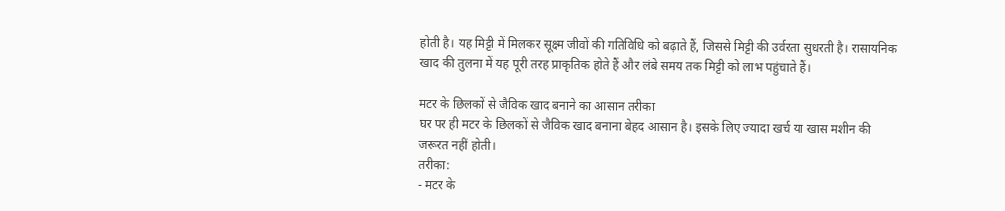होती है। यह मिट्टी में मिलकर सूक्ष्म जीवों की गतिविधि को बढ़ाते हैं, जिससे मिट्टी की उर्वरता सुधरती है। रासायनिक खाद की तुलना में यह पूरी तरह प्राकृतिक होते हैं और लंबे समय तक मिट्टी को लाभ पहुंचाते हैं।

मटर के छिलकों से जैविक खाद बनाने का आसान तरीका
घर पर ही मटर के छिलकों से जैविक खाद बनाना बेहद आसान है। इसके लिए ज्यादा खर्च या खास मशीन की जरूरत नहीं होती।
तरीका:
- मटर के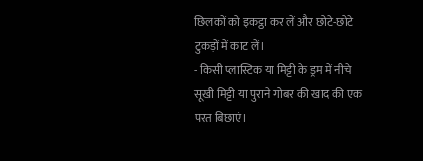छिलकों को इकट्ठा कर लें और छोटे-छोटे टुकड़ों में काट लें।
- किसी प्लास्टिक या मिट्टी के ड्रम में नीचे सूखी मिट्टी या पुराने गोबर की खाद की एक परत बिछाएं।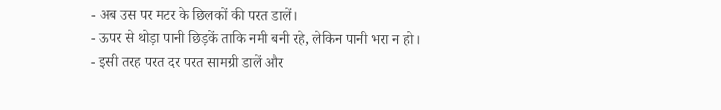- अब उस पर मटर के छिलकों की परत डालें।
- ऊपर से थोड़ा पानी छिड़कें ताकि नमी बनी रहे, लेकिन पानी भरा न हो।
- इसी तरह परत दर परत सामग्री डालें और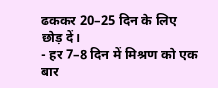ढककर 20–25 दिन के लिए छोड़ दें।
- हर 7–8 दिन में मिश्रण को एक बार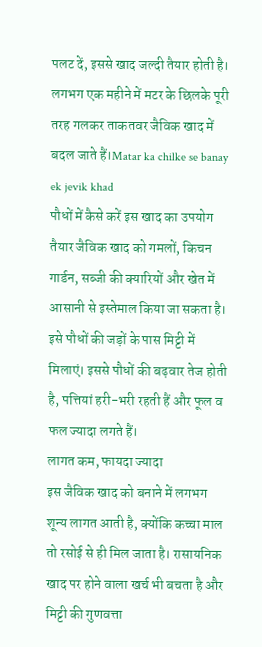पलट दें, इससे खाद जल्दी तैयार होती है।
लगभग एक महीने में मटर के छिलके पूरी तरह गलकर ताकतवर जैविक खाद में बदल जाते हैं।Matar ka chilke se banay ek jevik khad
पौधों में कैसे करें इस खाद का उपयोग
तैयार जैविक खाद को गमलों, किचन गार्डन, सब्जी की क्यारियों और खेत में आसानी से इस्तेमाल किया जा सकता है। इसे पौधों की जड़ों के पास मिट्टी में मिलाएं। इससे पौधों की बढ़वार तेज होती है, पत्तियां हरी-भरी रहती हैं और फूल व फल ज्यादा लगते हैं।
लागत कम, फायदा ज्यादा
इस जैविक खाद को बनाने में लगभग शून्य लागत आती है, क्योंकि कच्चा माल तो रसोई से ही मिल जाता है। रासायनिक खाद पर होने वाला खर्च भी बचता है और मिट्टी की गुणवत्ता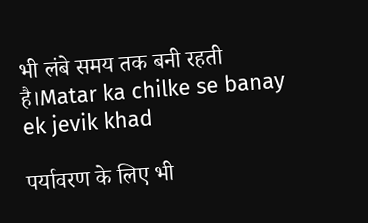भी लंबे समय तक बनी रहती है।Matar ka chilke se banay ek jevik khad

पर्यावरण के लिए भी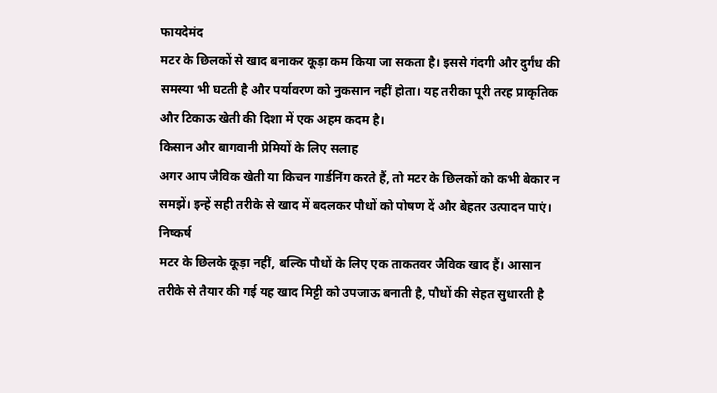फायदेमंद
मटर के छिलकों से खाद बनाकर कूड़ा कम किया जा सकता है। इससे गंदगी और दुर्गंध की समस्या भी घटती है और पर्यावरण को नुकसान नहीं होता। यह तरीका पूरी तरह प्राकृतिक और टिकाऊ खेती की दिशा में एक अहम कदम है।
किसान और बागवानी प्रेमियों के लिए सलाह
अगर आप जैविक खेती या किचन गार्डनिंग करते हैं, तो मटर के छिलकों को कभी बेकार न समझें। इन्हें सही तरीके से खाद में बदलकर पौधों को पोषण दें और बेहतर उत्पादन पाएं।
निष्कर्ष
मटर के छिलके कूड़ा नहीं, बल्कि पौधों के लिए एक ताकतवर जैविक खाद हैं। आसान तरीके से तैयार की गई यह खाद मिट्टी को उपजाऊ बनाती है, पौधों की सेहत सुधारती है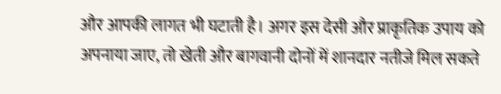और आपकी लागत भी घटाती है। अगर इस देसी और प्राकृतिक उपाय को अपनाया जाए, तो खेती और बागवानी दोनों में शानदार नतीजे मिल सकते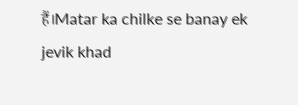हैं।Matar ka chilke se banay ek jevik khad